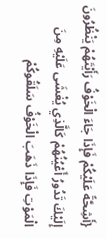{أَشِحَّةً عَلَيْكُمْ فَإِذَا جَاءَ الْخَوْفُ رَأَيْتَهُمْ يَنْظُرُونَ إِلَيْكَ تَدُورُ أَعْيُنُهُمْ كَالَّذِي يُغْشَى عَلَيْهِ مِنَ الْمَوْتِ فَإِذَا ذَهَبَ الْخَوْفُ سَلَقُوكُمْ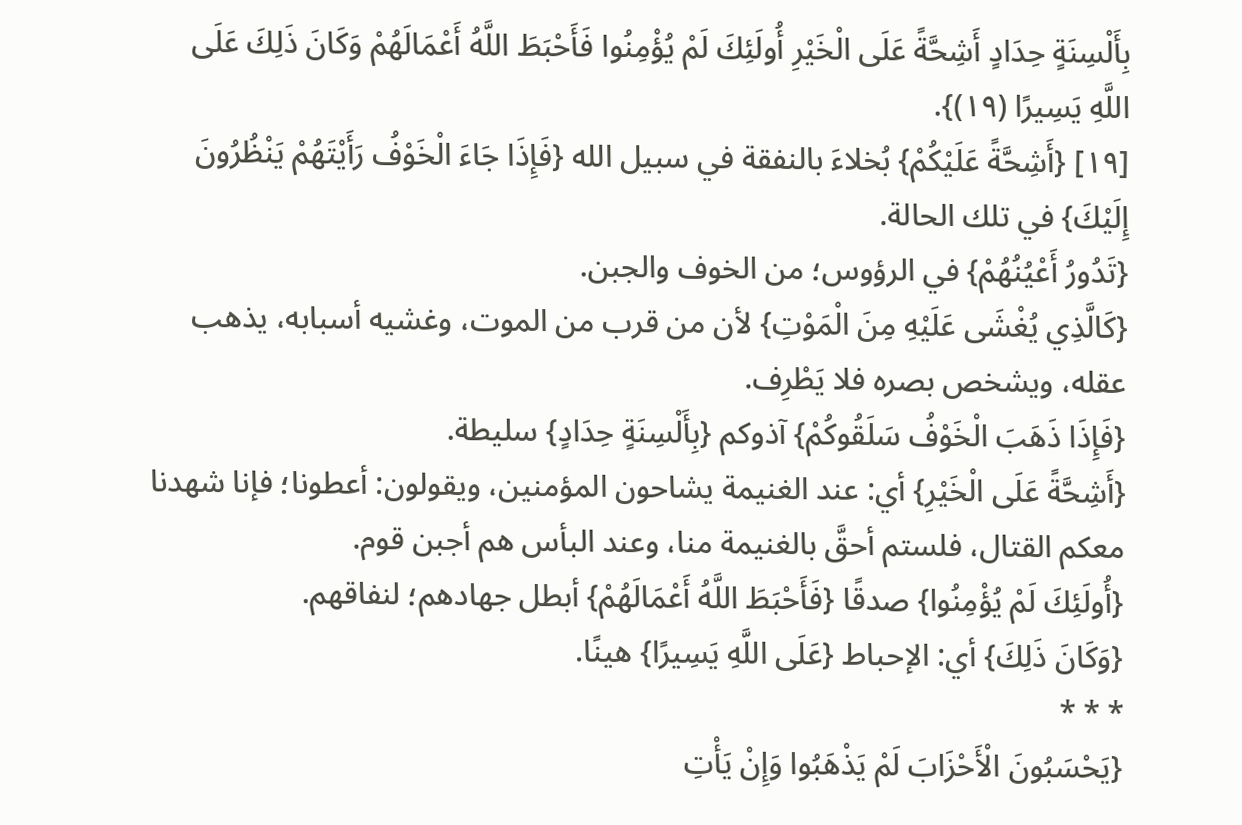بِأَلْسِنَةٍ حِدَادٍ أَشِحَّةً عَلَى الْخَيْرِ أُولَئِكَ لَمْ يُؤْمِنُوا فَأَحْبَطَ اللَّهُ أَعْمَالَهُمْ وَكَانَ ذَلِكَ عَلَى اللَّهِ يَسِيرًا (١٩)}.
[١٩] {أَشِحَّةً عَلَيْكُمْ} بُخلاءَ بالنفقة في سبيل الله {فَإِذَا جَاءَ الْخَوْفُ رَأَيْتَهُمْ يَنْظُرُونَ إِلَيْكَ} في تلك الحالة.
{تَدُورُ أَعْيُنُهُمْ} في الرؤوس؛ من الخوف والجبن.
{كَالَّذِي يُغْشَى عَلَيْهِ مِنَ الْمَوْتِ} لأن من قرب من الموت، وغشيه أسبابه، يذهب عقله، ويشخص بصره فلا يَطْرِف.
{فَإِذَا ذَهَبَ الْخَوْفُ سَلَقُوكُمْ} آذوكم {بِأَلْسِنَةٍ حِدَادٍ} سليطة.
{أَشِحَّةً عَلَى الْخَيْرِ} أي: عند الغنيمة يشاحون المؤمنين، ويقولون: أعطونا؛ فإنا شهدنا معكم القتال، فلستم أحقَّ بالغنيمة منا، وعند البأس هم أجبن قوم.
{أُولَئِكَ لَمْ يُؤْمِنُوا} صدقًا {فَأَحْبَطَ اللَّهُ أَعْمَالَهُمْ} أبطل جهادهم؛ لنفاقهم.
{وَكَانَ ذَلِكَ} أي: الإحباط {عَلَى اللَّهِ يَسِيرًا} هينًا.
* * *
{يَحْسَبُونَ الْأَحْزَابَ لَمْ يَذْهَبُوا وَإِنْ يَأْتِ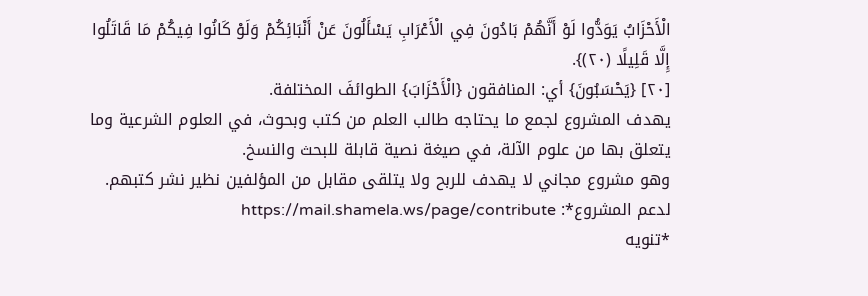الْأَحْزَابُ يَوَدُّوا لَوْ أَنَّهُمْ بَادُونَ فِي الْأَعْرَابِ يَسْأَلُونَ عَنْ أَنْبَائِكُمْ وَلَوْ كَانُوا فِيكُمْ مَا قَاتَلُوا إِلَّا قَلِيلًا (٢٠)}.
[٢٠] {يَحْسَبُونَ} أي: المنافقون {الْأَحْزَابَ} الطوائفَ المختلفة.
يهدف المشروع لجمع ما يحتاجه طالب العلم من كتب وبحوث، في العلوم الشرعية وما يتعلق بها من علوم الآلة، في صيغة نصية قابلة للبحث والنسخ.
وهو مشروع مجاني لا يهدف للربح ولا يتلقى مقابل من المؤلفين نظير نشر كتبهم.
لدعم المشروع*: https://mail.shamela.ws/page/contribute
*تنويه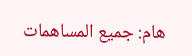هام: جميع المساهمات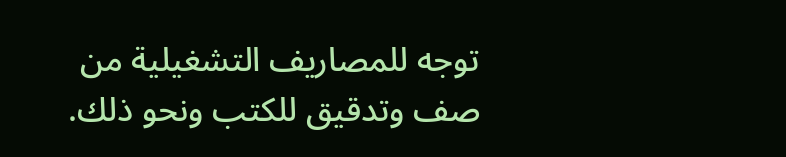توجه للمصاريف التشغيلية من صف وتدقيق للكتب ونحو ذلك.